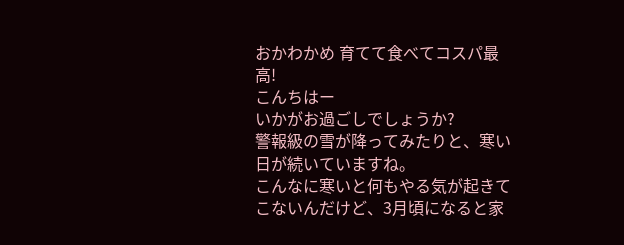おかわかめ 育てて食べてコスパ最高!
こんちはー
いかがお過ごしでしょうか?
警報級の雪が降ってみたりと、寒い日が続いていますね。
こんなに寒いと何もやる気が起きてこないんだけど、3月頃になると家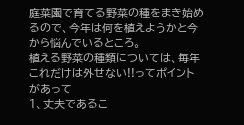庭菜園で育てる野菜の種をまき始めるので、今年は何を植えようかと今から悩んでいるところ。
植える野菜の種類については、毎年これだけは外せない!!ってポイントがあって
1、丈夫であるこ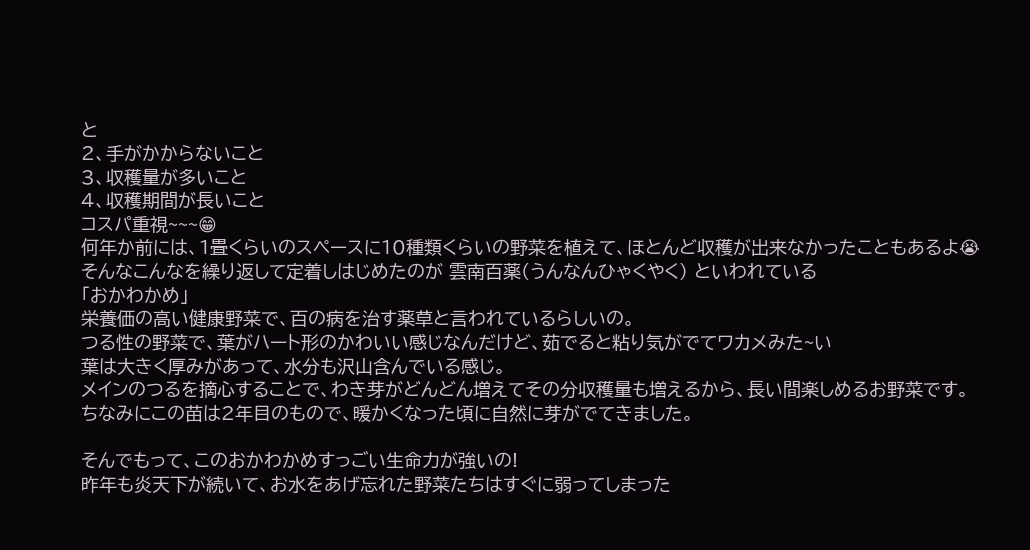と
2、手がかからないこと
3、収穫量が多いこと
4、収穫期間が長いこと
コスパ重視~~~😁
何年か前には、1畳くらいのスペースに10種類くらいの野菜を植えて、ほとんど収穫が出来なかったこともあるよ😭
そんなこんなを繰り返して定着しはじめたのが 雲南百薬(うんなんひゃくやく) といわれている
「おかわかめ」
栄養価の高い健康野菜で、百の病を治す薬草と言われているらしいの。
つる性の野菜で、葉がハート形のかわいい感じなんだけど、茹でると粘り気がでてワカメみた~い
葉は大きく厚みがあって、水分も沢山含んでいる感じ。
メインのつるを摘心することで、わき芽がどんどん増えてその分収穫量も増えるから、長い間楽しめるお野菜です。
ちなみにこの苗は2年目のもので、暖かくなった頃に自然に芽がでてきました。

そんでもって、このおかわかめすっごい生命力が強いの!
昨年も炎天下が続いて、お水をあげ忘れた野菜たちはすぐに弱ってしまった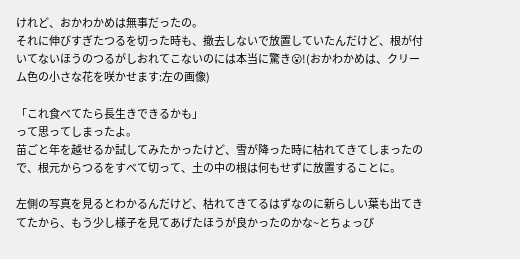けれど、おかわかめは無事だったの。
それに伸びすぎたつるを切った時も、撤去しないで放置していたんだけど、根が付いてないほうのつるがしおれてこないのには本当に驚き😮!(おかわかめは、クリーム色の小さな花を咲かせます:左の画像)

「これ食べてたら長生きできるかも」
って思ってしまったよ。
苗ごと年を越せるか試してみたかったけど、雪が降った時に枯れてきてしまったので、根元からつるをすべて切って、土の中の根は何もせずに放置することに。

左側の写真を見るとわかるんだけど、枯れてきてるはずなのに新らしい葉も出てきてたから、もう少し様子を見てあげたほうが良かったのかな~とちょっぴ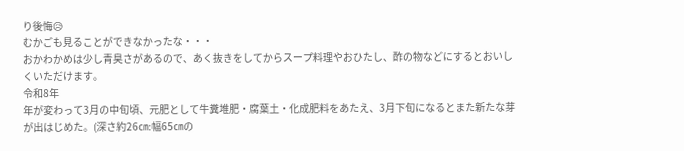り後悔😥
むかごも見ることができなかったな・・・
おかわかめは少し青臭さがあるので、あく抜きをしてからスープ料理やおひたし、酢の物などにするとおいしくいただけます。
令和8年
年が変わって3月の中旬頃、元肥として牛糞堆肥・腐葉土・化成肥料をあたえ、3月下旬になるとまた新たな芽が出はじめた。(深さ約26㎝:幅65㎝の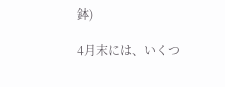鉢)

4月末には、いくつ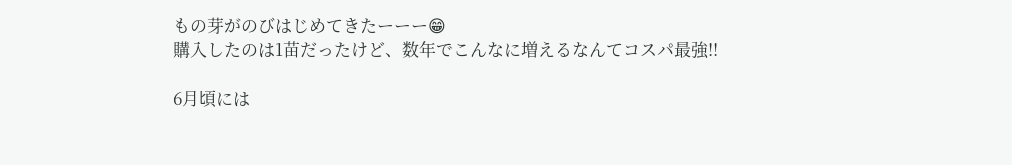もの芽がのびはじめてきたーーー😁
購入したのは1苗だったけど、数年でこんなに増えるなんてコスパ最強!!

6月頃には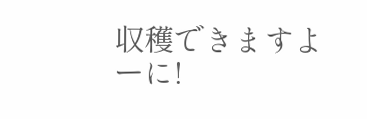収穫できますよーに!